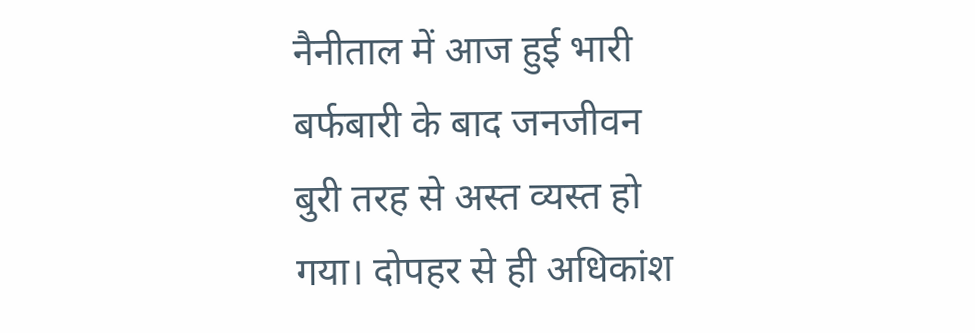नैनीताल में आज हुई भारी बर्फबारी के बाद जनजीवन बुरी तरह से अस्त व्यस्त हो गया। दोपहर से ही अधिकांश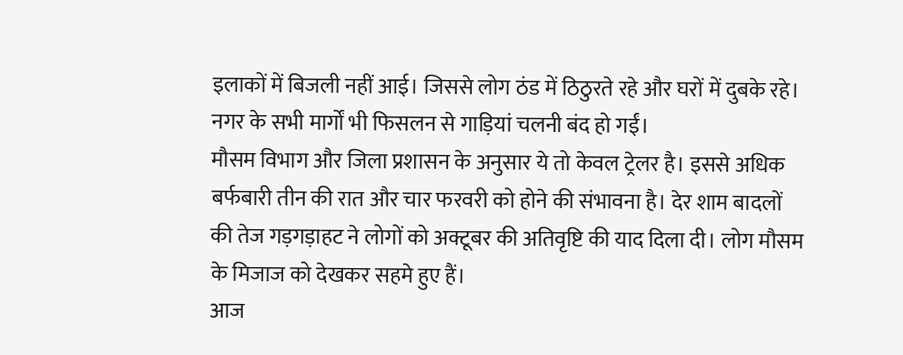इलाकों में बिजली नहीं आई। जिससे लोग ठंड में ठिठुरते रहे और घरों में दुबके रहे। नगर के सभी मार्गों भी फिसलन से गाड़ियां चलनी बंद हो गईं।
मौसम विभाग और जिला प्रशासन के अनुसार ये तो केवल ट्रेलर है। इससे अधिक बर्फबारी तीन की रात और चार फरवरी को होने की संभावना है। देर शाम बादलों की तेज गड़गड़ाहट ने लोगों को अक्टूबर की अतिवृष्टि की याद दिला दी। लोग मौसम के मिजाज को देखकर सहमे हुए हैं।
आज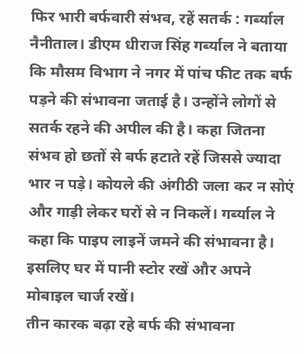फिर भारी बर्फवारी संभव, रहें सतर्क : गर्ब्याल
नैनीताल। डीएम धीराज सिंह गर्ब्याल ने बताया कि मौसम विभाग ने नगर में पांच फीट तक बर्फ पड़ने की संभावना जताई है। उन्होंने लोगों से सतर्क रहने की अपील की है। कहा जितना संभव हो छतों से बर्फ हटाते रहें जिससे ज्यादा भार न पड़े। कोयले की अंगीठी जला कर न सोएं और गाड़ी लेकर घरों से न निकलें। गर्ब्याल ने कहा कि पाइप लाइनें जमने की संभावना है। इसलिए घर में पानी स्टोर रखें और अपने मोबाइल चार्ज रखें।
तीन कारक बढ़ा रहे बर्फ की संभावना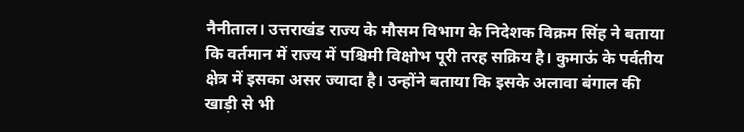नैनीताल। उत्तराखंड राज्य के मौसम विभाग के निदेशक विक्रम सिंह ने बताया कि वर्तमान में राज्य में पश्चिमी विक्षोभ पूरी तरह सक्रिय है। कुमाऊं के पर्वतीय क्षेत्र में इसका असर ज्यादा है। उन्होंने बताया कि इसके अलावा बंगाल की खाड़ी से भी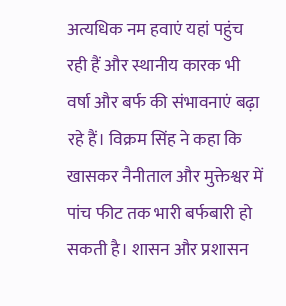अत्यधिक नम हवाएं यहां पहुंच रही हैं और स्थानीय कारक भी वर्षा और बर्फ की संभावनाएं बढ़ा रहे हैं। विक्रम सिंह ने कहा कि खासकर नैनीताल और मुक्तेश्वर में पांच फीट तक भारी बर्फबारी हो सकती है। शासन और प्रशासन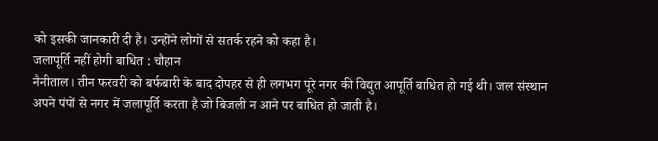को इसकी जानकारी दी है। उन्होंने लोगों से सतर्क रहने को कहा है।
जलापूर्ति नहीं होगी बाधित : चौहान
नैनीताल। तीन फरवरी को बर्फबारी के बाद दोपहर से ही लगभग पूरे नगर की विद्युत आपूर्ति बाधित हो गई थी। जल संस्थान अपने पंपों से नगर में जलापूर्ति करता है जो बिजली न आने पर बाधित हो जाती है।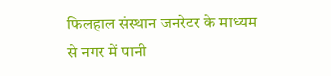फिलहाल संस्थान जनरेटर के माध्यम से नगर में पानी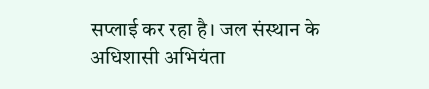सप्लाई कर रहा है। जल संस्थान के अधिशासी अभियंता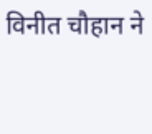विनीत चौहान ने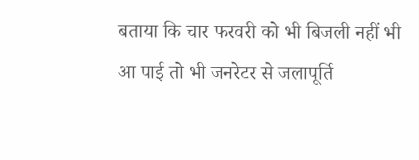बताया कि चार फरवरी को भी बिजली नहीं भी आ पाई तो भी जनरेटर से जलापूर्ति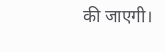की जाएगी।